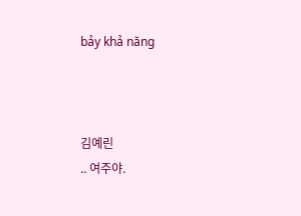bảy khả năng



김예린
.. 여주야.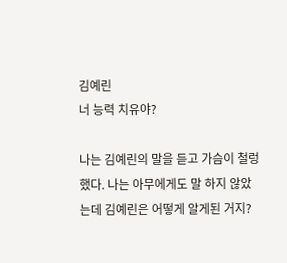김예린
너 능력 치유야?

나는 김예린의 말을 듣고 가슴이 철렁했다. 나는 아무에게도 말 하지 않았는데 김예린은 어떻게 알게된 거지?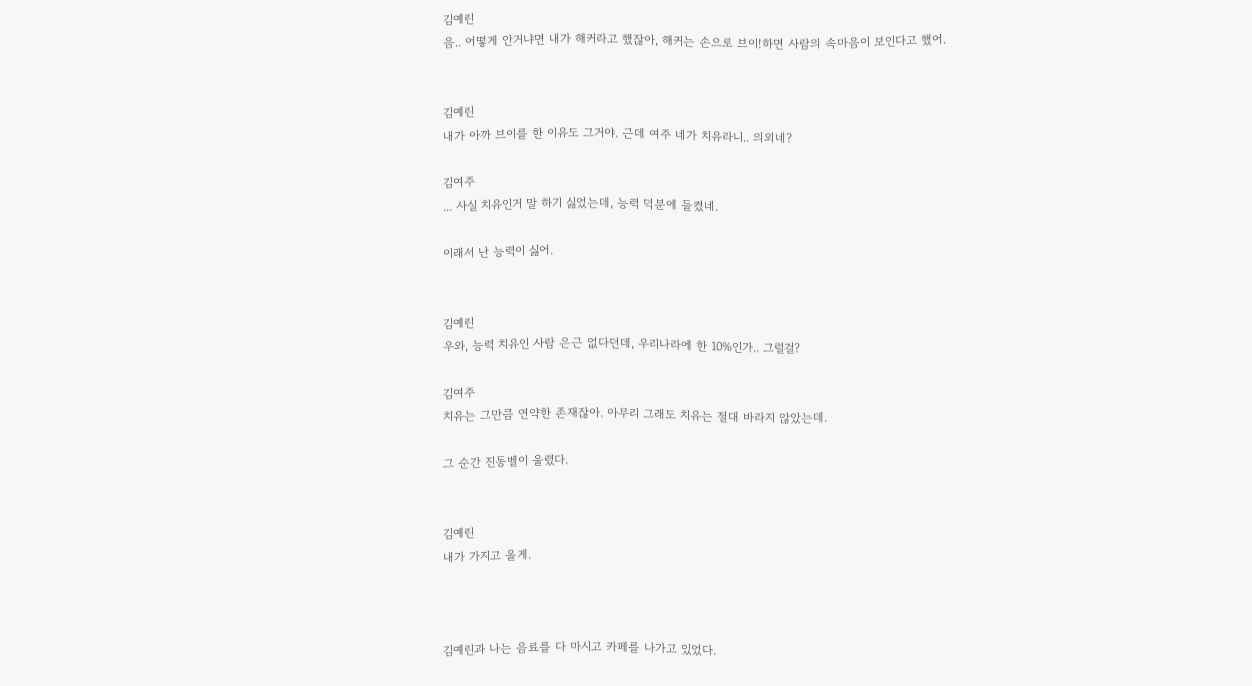김예린
음.. 어떻게 안거냐면 내가 해커라고 했잖아, 해커는 손으로 브이!하면 사람의 속마음이 보인다고 했어.


김예린
내가 아까 브이를 한 이유도 그거야. 근데 여주 네가 치유라니.. 의외네?

김여주
... 사실 치유인거 말 하기 싫었는데, 능력 덕분에 들켰네.

이래서 난 능력이 싫어.


김예린
우와, 능력 치유인 사람 은근 없다던데, 우리나라에 한 10%인가.. 그럴걸?

김여주
치유는 그만큼 연약한 존재잖아. 아무리 그래도 치유는 절대 바라지 않았는데.

그 순간 진동벨이 울렸다.


김예린
내가 가지고 올게.



김예린과 나는 음료를 다 마시고 카페를 나가고 있었다.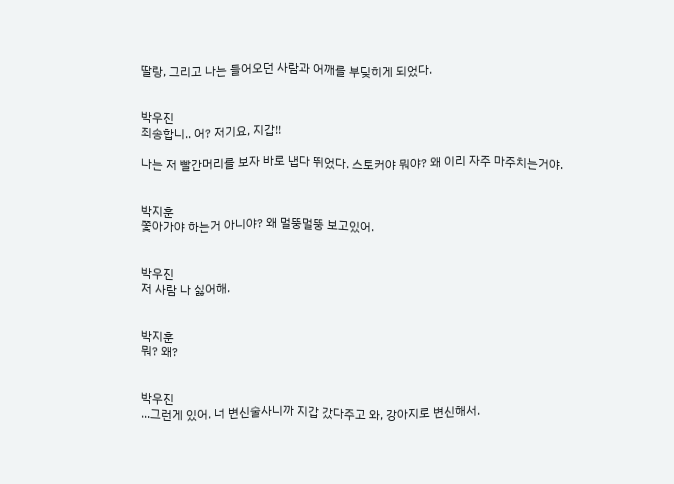딸랑, 그리고 나는 들어오던 사람과 어깨를 부딪히게 되었다.


박우진
죄송합니.. 어? 저기요, 지갑!!

나는 저 빨간머리를 보자 바로 냅다 뛰었다. 스토커야 뭐야? 왜 이리 자주 마주치는거야.


박지훈
쫓아가야 하는거 아니야? 왜 멀뚱멀뚱 보고있어.


박우진
저 사람 나 싫어해.


박지훈
뭐? 왜?


박우진
...그런게 있어. 너 변신술사니까 지갑 갔다주고 와, 강아지로 변신해서.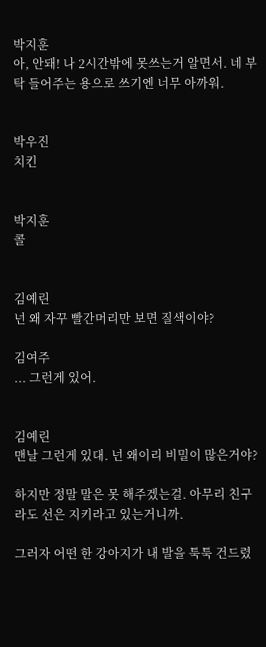박지훈
아, 안돼! 나 2시간밖에 못쓰는거 알면서. 네 부탁 들어주는 용으로 쓰기엔 너무 아까워.


박우진
치킨


박지훈
콜


김예린
넌 왜 자꾸 빨간머리만 보면 질색이야?

김여주
... 그런게 있어.


김예린
맨날 그런게 있대. 넌 왜이리 비밀이 많은거야?

하지만 정말 말은 못 해주겠는걸. 아무리 친구라도 선은 지키라고 있는거니까.

그러자 어떤 한 강아지가 내 발을 툭툭 건드렸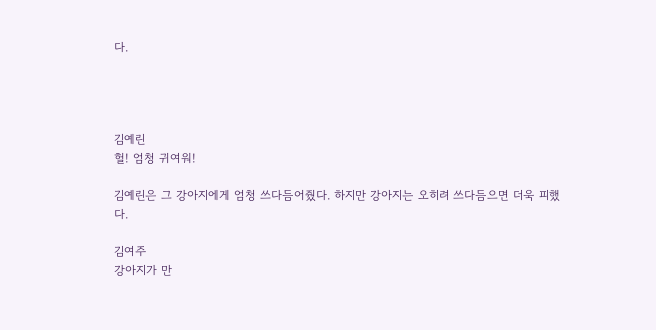다.




김예린
헐! 엄청 귀여워!

김예린은 그 강아지에게 엄청 쓰다듬어줬다. 하지만 강아지는 오히려 쓰다듬으면 더욱 피했다.

김여주
강아지가 만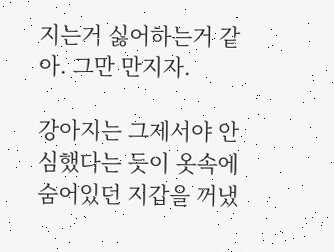지는거 싫어하는거 같아. 그만 만지자.

강아지는 그제서야 안심했다는 듯이 옷속에 숨어있던 지갑을 꺼냈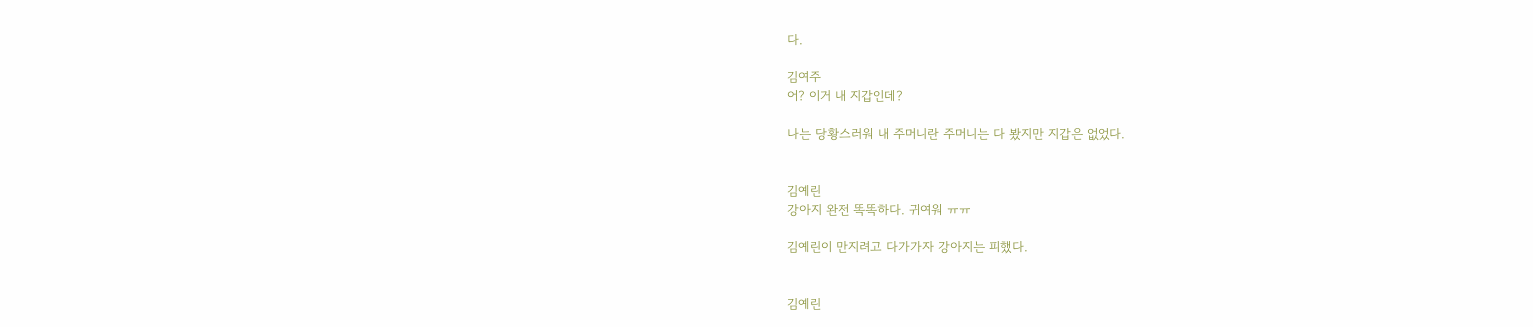다.

김여주
어? 이거 내 지갑인데?

나는 당황스러워 내 주머니란 주머니는 다 봤지만 지갑은 없었다.


김예린
강아지 완전 똑똑하다. 귀여워 ㅠㅠ

김예린이 만지려고 다가가자 강아지는 피했다.


김예린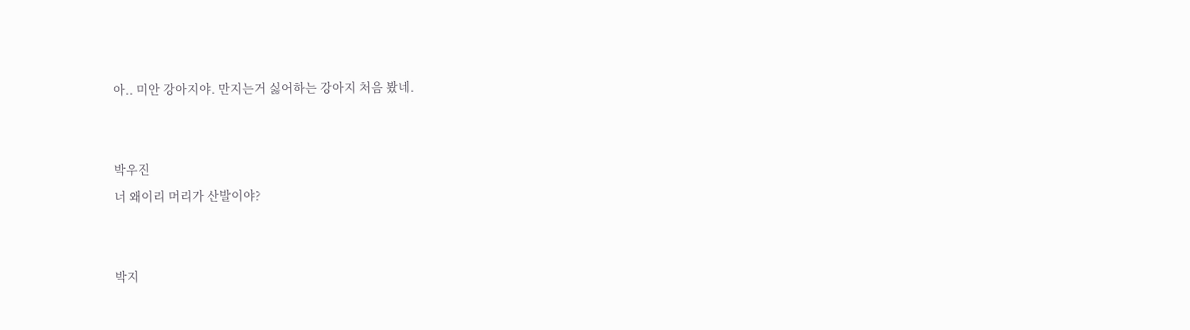아.. 미안 강아지야. 만지는거 싫어하는 강아지 처음 봤네.


박우진
너 왜이리 머리가 산발이야?


박지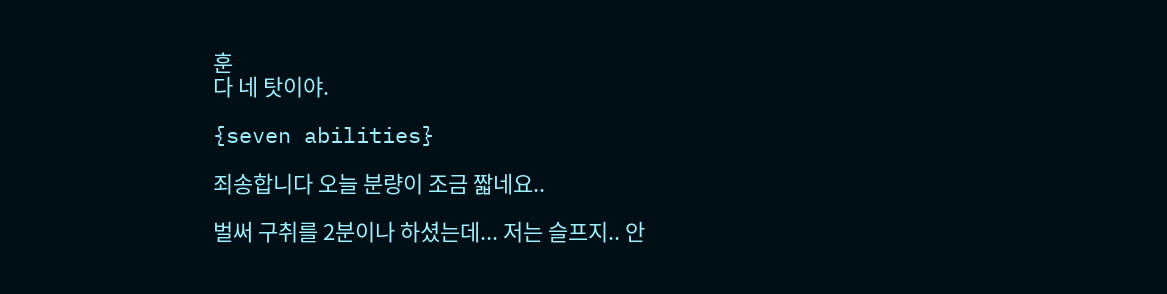훈
다 네 탓이야.

{seven abilities}

죄송합니다 오늘 분량이 조금 짧네요..

벌써 구취를 2분이나 하셨는데... 저는 슬프지.. 안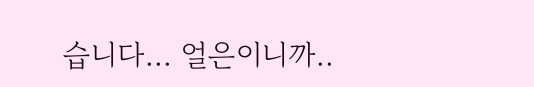습니다... 얼은이니까..